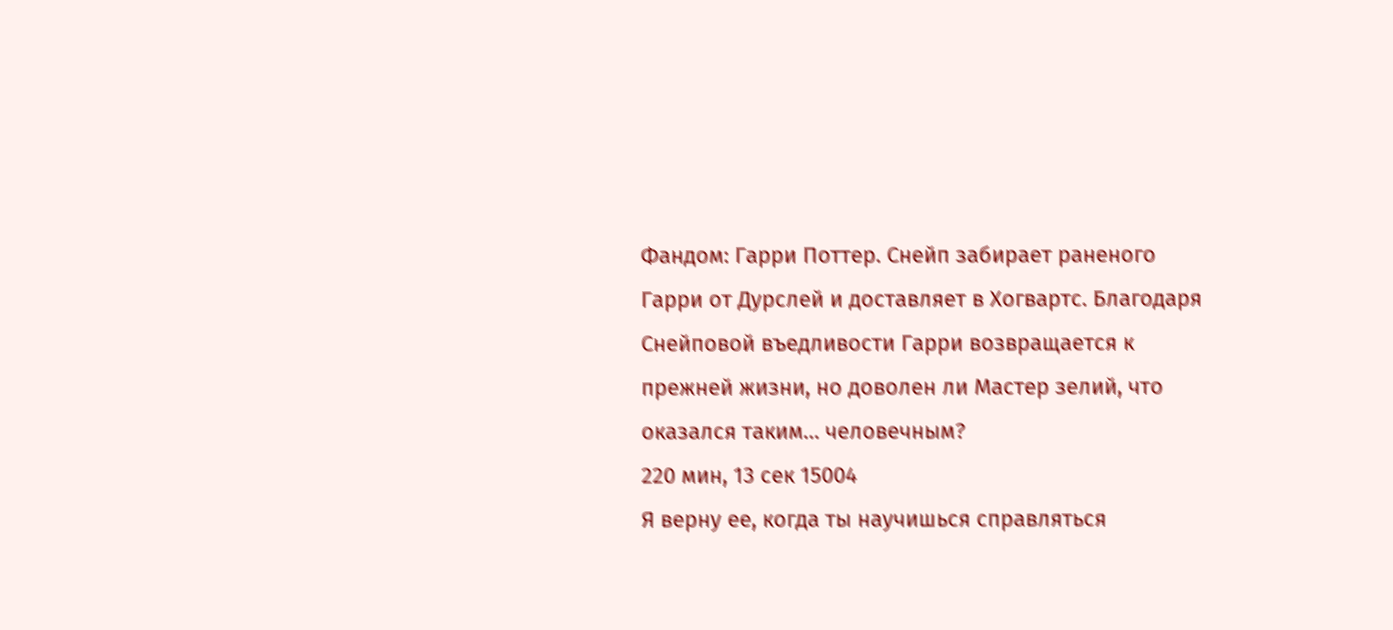Фандом: Гарри Поттер. Снейп забирает раненого Гарри от Дурслей и доставляет в Хогвартс. Благодаря Снейповой въедливости Гарри возвращается к прежней жизни, но доволен ли Мастер зелий, что оказался таким… человечным?
220 мин, 13 сек 15004
Я верну ее, когда ты научишься справляться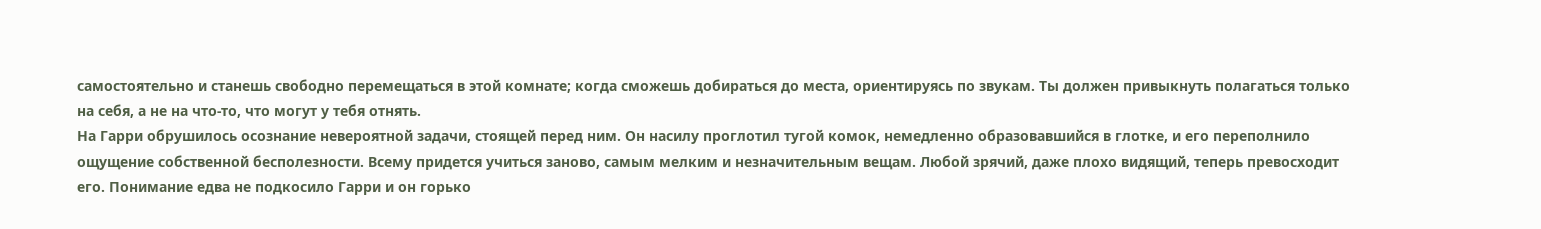самостоятельно и станешь свободно перемещаться в этой комнате; когда сможешь добираться до места, ориентируясь по звукам. Ты должен привыкнуть полагаться только на себя, а не на что-то, что могут у тебя отнять.
На Гарри обрушилось осознание невероятной задачи, стоящей перед ним. Он насилу проглотил тугой комок, немедленно образовавшийся в глотке, и его переполнило ощущение собственной бесполезности. Всему придется учиться заново, самым мелким и незначительным вещам. Любой зрячий, даже плохо видящий, теперь превосходит его. Понимание едва не подкосило Гарри и он горько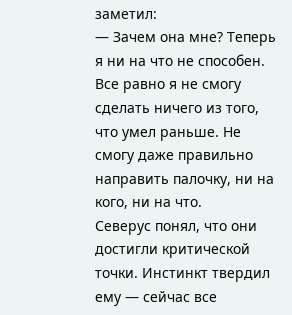заметил:
— Зачем она мне? Теперь я ни на что не способен. Все равно я не смогу сделать ничего из того, что умел раньше. Не смогу даже правильно направить палочку, ни на кого, ни на что.
Северус понял, что они достигли критической точки. Инстинкт твердил ему — сейчас все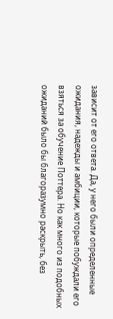зависит от его ответа. Да, у него были определенные ожидания, надежды и амбиции, которые побуждали его взяться за обучение Поттера. Но как много из подобных ожиданий было бы благоразумно раскрыть, без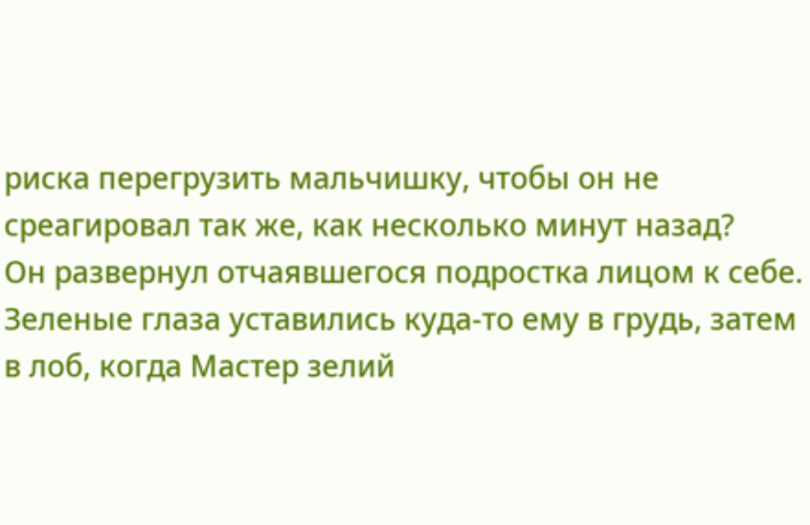риска перегрузить мальчишку, чтобы он не среагировал так же, как несколько минут назад?
Он развернул отчаявшегося подростка лицом к себе. Зеленые глаза уставились куда-то ему в грудь, затем в лоб, когда Мастер зелий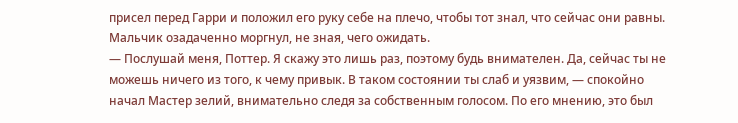присел перед Гарри и положил его руку себе на плечо, чтобы тот знал, что сейчас они равны. Мальчик озадаченно моргнул, не зная, чего ожидать.
— Послушай меня, Поттер. Я скажу это лишь раз, поэтому будь внимателен. Да, сейчас ты не можешь ничего из того, к чему привык. В таком состоянии ты слаб и уязвим, — спокойно начал Мастер зелий, внимательно следя за собственным голосом. По его мнению, это был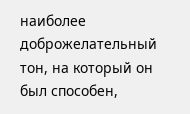наиболее доброжелательный тон, на который он был способен,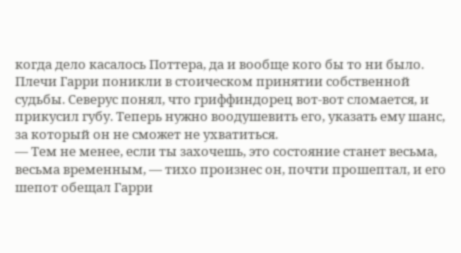когда дело касалось Поттера, да и вообще кого бы то ни было. Плечи Гарри поникли в стоическом принятии собственной судьбы. Северус понял, что гриффиндорец вот-вот сломается, и прикусил губу. Теперь нужно воодушевить его, указать ему шанс, за который он не сможет не ухватиться.
— Тем не менее, если ты захочешь, это состояние станет весьма, весьма временным, — тихо произнес он, почти прошептал, и его шепот обещал Гарри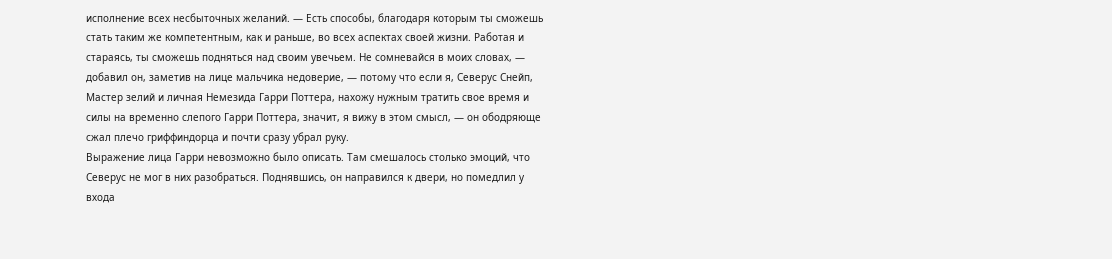исполнение всех несбыточных желаний. — Есть способы, благодаря которым ты сможешь стать таким же компетентным, как и раньше, во всех аспектах своей жизни. Работая и стараясь, ты сможешь подняться над своим увечьем. Не сомневайся в моих словах, — добавил он, заметив на лице мальчика недоверие, — потому что если я, Северус Снейп, Мастер зелий и личная Немезида Гарри Поттера, нахожу нужным тратить свое время и силы на временно слепого Гарри Поттера, значит, я вижу в этом смысл, — он ободряюще сжал плечо гриффиндорца и почти сразу убрал руку.
Выражение лица Гарри невозможно было описать. Там смешалось столько эмоций, что Северус не мог в них разобраться. Поднявшись, он направился к двери, но помедлил у входа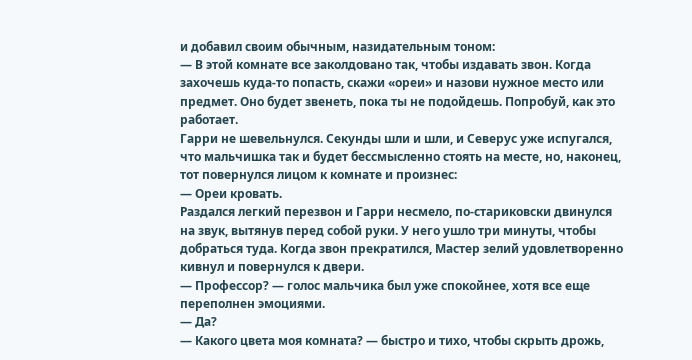и добавил своим обычным, назидательным тоном:
— В этой комнате все заколдовано так, чтобы издавать звон. Когда захочешь куда-то попасть, скажи «ореи» и назови нужное место или предмет. Оно будет звенеть, пока ты не подойдешь. Попробуй, как это работает.
Гарри не шевельнулся. Секунды шли и шли, и Северус уже испугался, что мальчишка так и будет бессмысленно стоять на месте, но, наконец, тот повернулся лицом к комнате и произнес:
— Ореи кровать.
Раздался легкий перезвон и Гарри несмело, по-стариковски двинулся на звук, вытянув перед собой руки. У него ушло три минуты, чтобы добраться туда. Когда звон прекратился, Мастер зелий удовлетворенно кивнул и повернулся к двери.
— Профессор? — голос мальчика был уже спокойнее, хотя все еще переполнен эмоциями.
— Да?
— Какого цвета моя комната? — быстро и тихо, чтобы скрыть дрожь,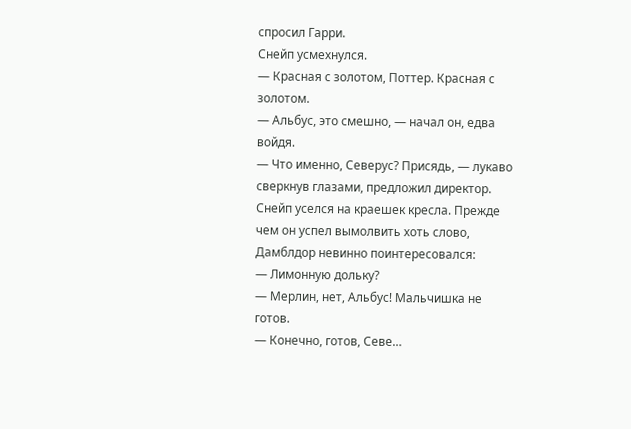спросил Гарри.
Снейп усмехнулся.
— Красная с золотом, Поттер. Красная с золотом.
— Альбус, это смешно, — начал он, едва войдя.
— Что именно, Северус? Присядь, — лукаво сверкнув глазами, предложил директор.
Снейп уселся на краешек кресла. Прежде чем он успел вымолвить хоть слово, Дамблдор невинно поинтересовался:
— Лимонную дольку?
— Мерлин, нет, Альбус! Мальчишка не готов.
— Конечно, готов, Севе…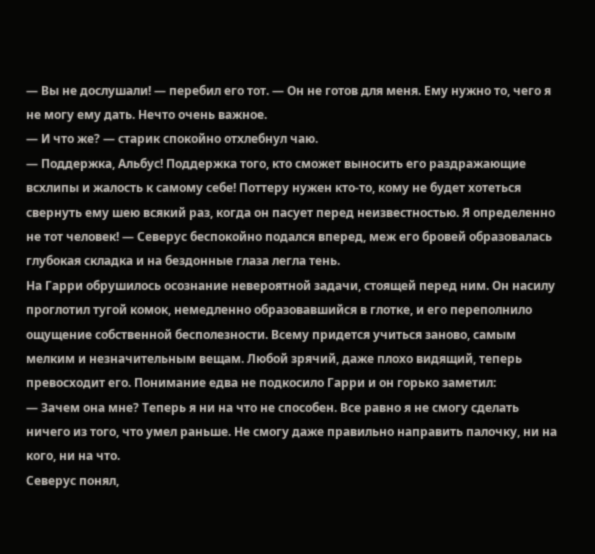— Вы не дослушали! — перебил его тот. — Он не готов для меня. Ему нужно то, чего я не могу ему дать. Нечто очень важное.
— И что же? — старик спокойно отхлебнул чаю.
— Поддержка, Альбус! Поддержка того, кто сможет выносить его раздражающие всхлипы и жалость к самому себе! Поттеру нужен кто-то, кому не будет хотеться свернуть ему шею всякий раз, когда он пасует перед неизвестностью. Я определенно не тот человек! — Северус беспокойно подался вперед, меж его бровей образовалась глубокая складка и на бездонные глаза легла тень.
На Гарри обрушилось осознание невероятной задачи, стоящей перед ним. Он насилу проглотил тугой комок, немедленно образовавшийся в глотке, и его переполнило ощущение собственной бесполезности. Всему придется учиться заново, самым мелким и незначительным вещам. Любой зрячий, даже плохо видящий, теперь превосходит его. Понимание едва не подкосило Гарри и он горько заметил:
— Зачем она мне? Теперь я ни на что не способен. Все равно я не смогу сделать ничего из того, что умел раньше. Не смогу даже правильно направить палочку, ни на кого, ни на что.
Северус понял,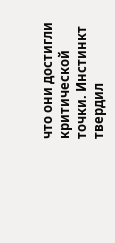что они достигли критической точки. Инстинкт твердил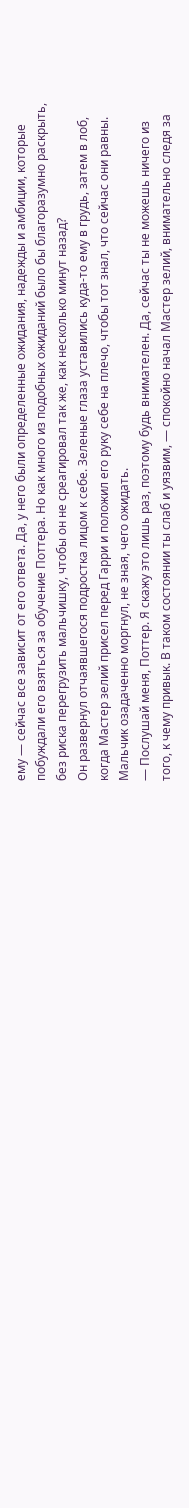ему — сейчас все зависит от его ответа. Да, у него были определенные ожидания, надежды и амбиции, которые побуждали его взяться за обучение Поттера. Но как много из подобных ожиданий было бы благоразумно раскрыть, без риска перегрузить мальчишку, чтобы он не среагировал так же, как несколько минут назад?
Он развернул отчаявшегося подростка лицом к себе. Зеленые глаза уставились куда-то ему в грудь, затем в лоб, когда Мастер зелий присел перед Гарри и положил его руку себе на плечо, чтобы тот знал, что сейчас они равны. Мальчик озадаченно моргнул, не зная, чего ожидать.
— Послушай меня, Поттер. Я скажу это лишь раз, поэтому будь внимателен. Да, сейчас ты не можешь ничего из того, к чему привык. В таком состоянии ты слаб и уязвим, — спокойно начал Мастер зелий, внимательно следя за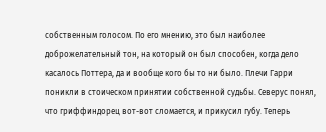собственным голосом. По его мнению, это был наиболее доброжелательный тон, на который он был способен, когда дело касалось Поттера, да и вообще кого бы то ни было. Плечи Гарри поникли в стоическом принятии собственной судьбы. Северус понял, что гриффиндорец вот-вот сломается, и прикусил губу. Теперь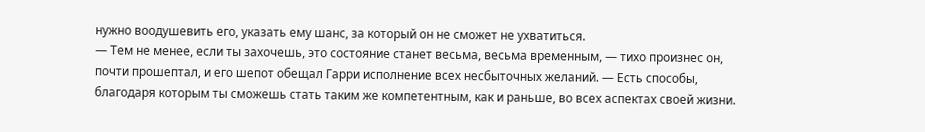нужно воодушевить его, указать ему шанс, за который он не сможет не ухватиться.
— Тем не менее, если ты захочешь, это состояние станет весьма, весьма временным, — тихо произнес он, почти прошептал, и его шепот обещал Гарри исполнение всех несбыточных желаний. — Есть способы, благодаря которым ты сможешь стать таким же компетентным, как и раньше, во всех аспектах своей жизни.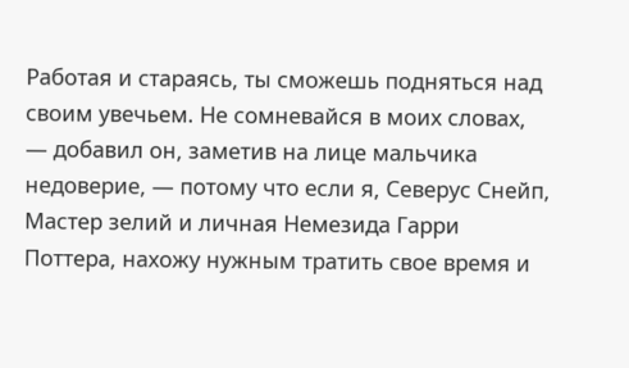Работая и стараясь, ты сможешь подняться над своим увечьем. Не сомневайся в моих словах, — добавил он, заметив на лице мальчика недоверие, — потому что если я, Северус Снейп, Мастер зелий и личная Немезида Гарри Поттера, нахожу нужным тратить свое время и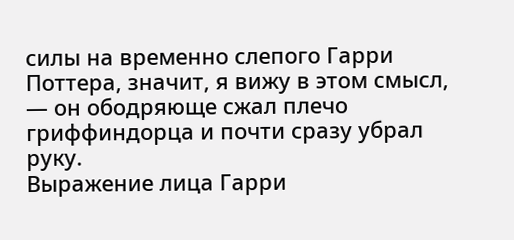силы на временно слепого Гарри Поттера, значит, я вижу в этом смысл, — он ободряюще сжал плечо гриффиндорца и почти сразу убрал руку.
Выражение лица Гарри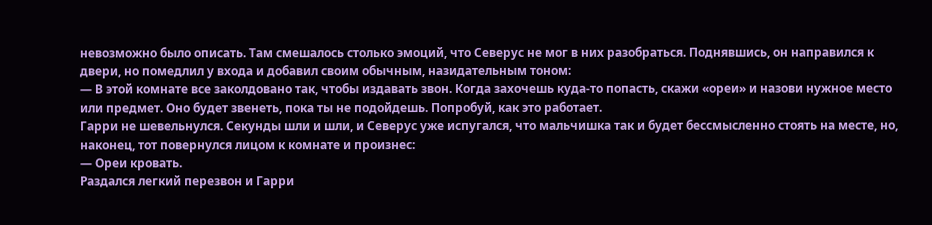невозможно было описать. Там смешалось столько эмоций, что Северус не мог в них разобраться. Поднявшись, он направился к двери, но помедлил у входа и добавил своим обычным, назидательным тоном:
— В этой комнате все заколдовано так, чтобы издавать звон. Когда захочешь куда-то попасть, скажи «ореи» и назови нужное место или предмет. Оно будет звенеть, пока ты не подойдешь. Попробуй, как это работает.
Гарри не шевельнулся. Секунды шли и шли, и Северус уже испугался, что мальчишка так и будет бессмысленно стоять на месте, но, наконец, тот повернулся лицом к комнате и произнес:
— Ореи кровать.
Раздался легкий перезвон и Гарри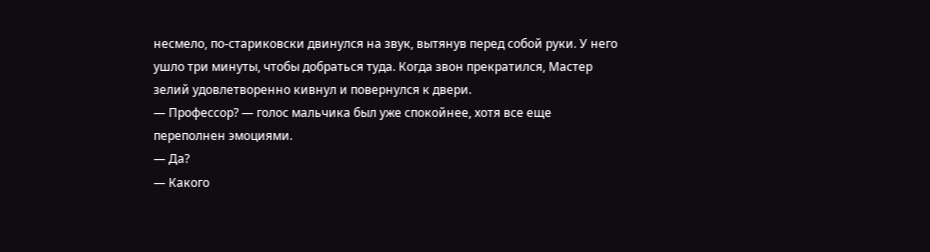несмело, по-стариковски двинулся на звук, вытянув перед собой руки. У него ушло три минуты, чтобы добраться туда. Когда звон прекратился, Мастер зелий удовлетворенно кивнул и повернулся к двери.
— Профессор? — голос мальчика был уже спокойнее, хотя все еще переполнен эмоциями.
— Да?
— Какого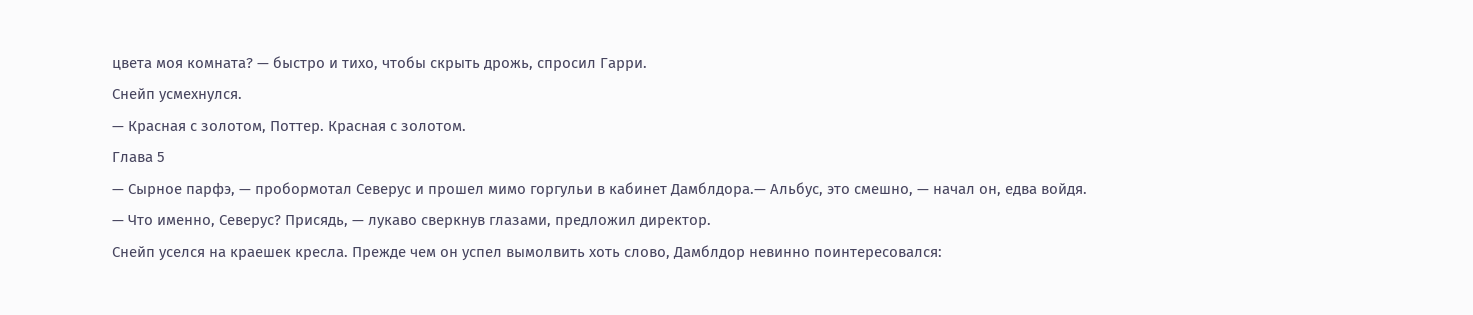цвета моя комната? — быстро и тихо, чтобы скрыть дрожь, спросил Гарри.
Снейп усмехнулся.
— Красная с золотом, Поттер. Красная с золотом.
Глава 5
— Сырное парфэ, — пробормотал Северус и прошел мимо горгульи в кабинет Дамблдора.— Альбус, это смешно, — начал он, едва войдя.
— Что именно, Северус? Присядь, — лукаво сверкнув глазами, предложил директор.
Снейп уселся на краешек кресла. Прежде чем он успел вымолвить хоть слово, Дамблдор невинно поинтересовался: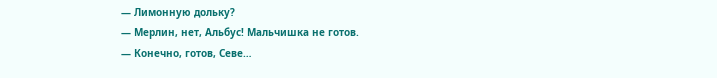— Лимонную дольку?
— Мерлин, нет, Альбус! Мальчишка не готов.
— Конечно, готов, Севе…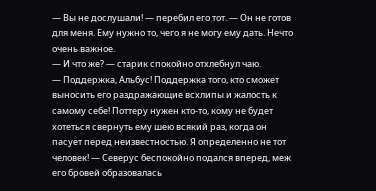— Вы не дослушали! — перебил его тот. — Он не готов для меня. Ему нужно то, чего я не могу ему дать. Нечто очень важное.
— И что же? — старик спокойно отхлебнул чаю.
— Поддержка, Альбус! Поддержка того, кто сможет выносить его раздражающие всхлипы и жалость к самому себе! Поттеру нужен кто-то, кому не будет хотеться свернуть ему шею всякий раз, когда он пасует перед неизвестностью. Я определенно не тот человек! — Северус беспокойно подался вперед, меж его бровей образовалась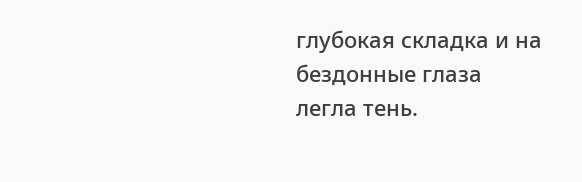глубокая складка и на бездонные глаза легла тень.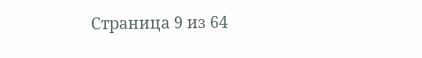Страница 9 из 64